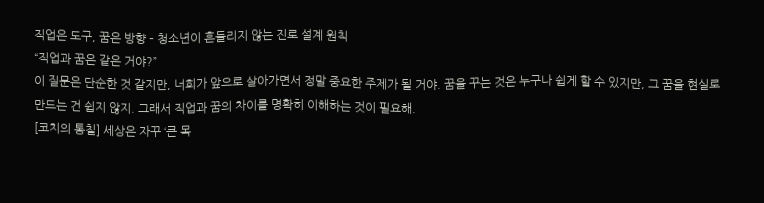직업은 도구, 꿈은 방향 – 청소년이 흔들리지 않는 진로 설계 원칙
“직업과 꿈은 같은 거야?”
이 질문은 단순한 것 같지만, 너희가 앞으로 살아가면서 정말 중요한 주제가 될 거야. 꿈을 꾸는 것은 누구나 쉽게 할 수 있지만, 그 꿈을 현실로 만드는 건 쉽지 않지. 그래서 직업과 꿈의 차이를 명확히 이해하는 것이 필요해.
[코치의 통칠] 세상은 자꾸 ‘큰 목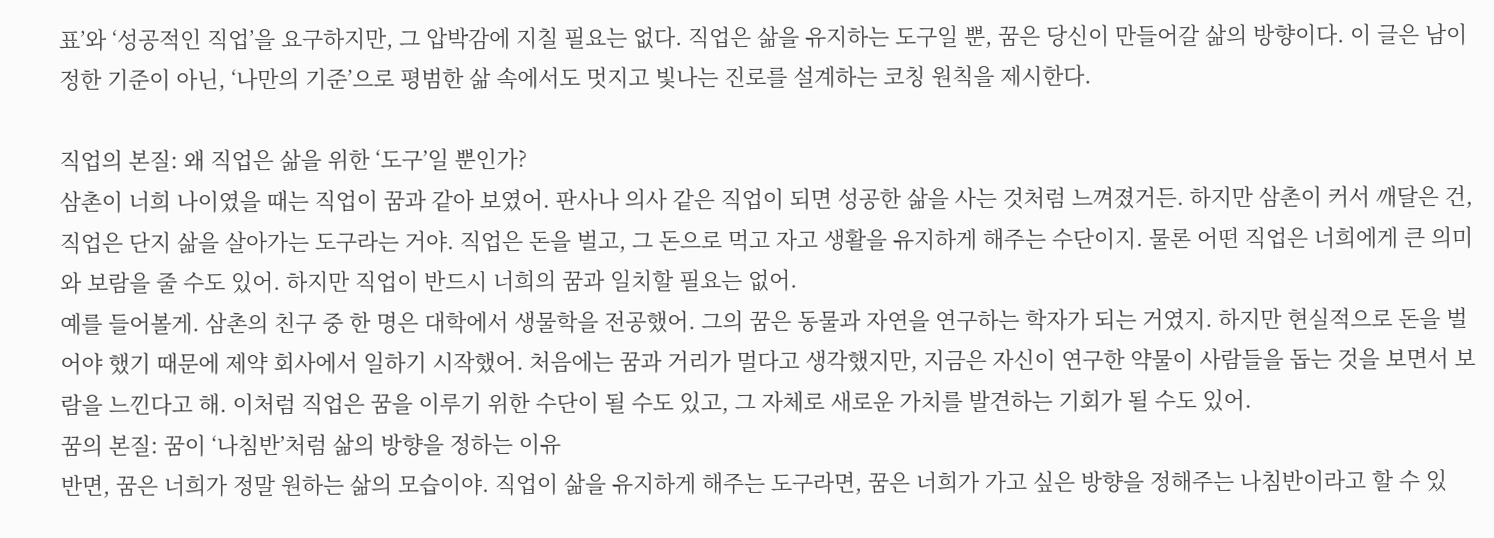표’와 ‘성공적인 직업’을 요구하지만, 그 압박감에 지칠 필요는 없다. 직업은 삶을 유지하는 도구일 뿐, 꿈은 당신이 만들어갈 삶의 방향이다. 이 글은 남이 정한 기준이 아닌, ‘나만의 기준’으로 평범한 삶 속에서도 멋지고 빛나는 진로를 설계하는 코칭 원칙을 제시한다.

직업의 본질: 왜 직업은 삶을 위한 ‘도구’일 뿐인가?
삼촌이 너희 나이였을 때는 직업이 꿈과 같아 보였어. 판사나 의사 같은 직업이 되면 성공한 삶을 사는 것처럼 느껴졌거든. 하지만 삼촌이 커서 깨달은 건, 직업은 단지 삶을 살아가는 도구라는 거야. 직업은 돈을 벌고, 그 돈으로 먹고 자고 생활을 유지하게 해주는 수단이지. 물론 어떤 직업은 너희에게 큰 의미와 보람을 줄 수도 있어. 하지만 직업이 반드시 너희의 꿈과 일치할 필요는 없어.
예를 들어볼게. 삼촌의 친구 중 한 명은 대학에서 생물학을 전공했어. 그의 꿈은 동물과 자연을 연구하는 학자가 되는 거였지. 하지만 현실적으로 돈을 벌어야 했기 때문에 제약 회사에서 일하기 시작했어. 처음에는 꿈과 거리가 멀다고 생각했지만, 지금은 자신이 연구한 약물이 사람들을 돕는 것을 보면서 보람을 느낀다고 해. 이처럼 직업은 꿈을 이루기 위한 수단이 될 수도 있고, 그 자체로 새로운 가치를 발견하는 기회가 될 수도 있어.
꿈의 본질: 꿈이 ‘나침반’처럼 삶의 방향을 정하는 이유
반면, 꿈은 너희가 정말 원하는 삶의 모습이야. 직업이 삶을 유지하게 해주는 도구라면, 꿈은 너희가 가고 싶은 방향을 정해주는 나침반이라고 할 수 있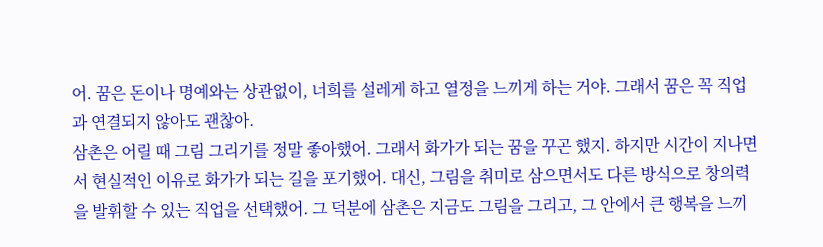어. 꿈은 돈이나 명예와는 상관없이, 너희를 설레게 하고 열정을 느끼게 하는 거야. 그래서 꿈은 꼭 직업과 연결되지 않아도 괜찮아.
삼촌은 어릴 때 그림 그리기를 정말 좋아했어. 그래서 화가가 되는 꿈을 꾸곤 했지. 하지만 시간이 지나면서 현실적인 이유로 화가가 되는 길을 포기했어. 대신, 그림을 취미로 삼으면서도 다른 방식으로 창의력을 발휘할 수 있는 직업을 선택했어. 그 덕분에 삼촌은 지금도 그림을 그리고, 그 안에서 큰 행복을 느끼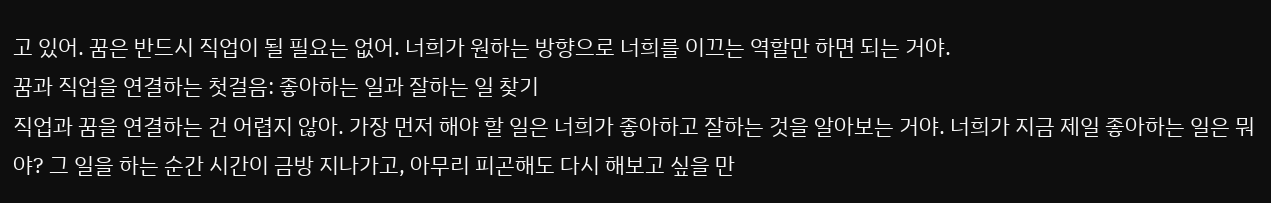고 있어. 꿈은 반드시 직업이 될 필요는 없어. 너희가 원하는 방향으로 너희를 이끄는 역할만 하면 되는 거야.
꿈과 직업을 연결하는 첫걸음: 좋아하는 일과 잘하는 일 찾기
직업과 꿈을 연결하는 건 어렵지 않아. 가장 먼저 해야 할 일은 너희가 좋아하고 잘하는 것을 알아보는 거야. 너희가 지금 제일 좋아하는 일은 뭐야? 그 일을 하는 순간 시간이 금방 지나가고, 아무리 피곤해도 다시 해보고 싶을 만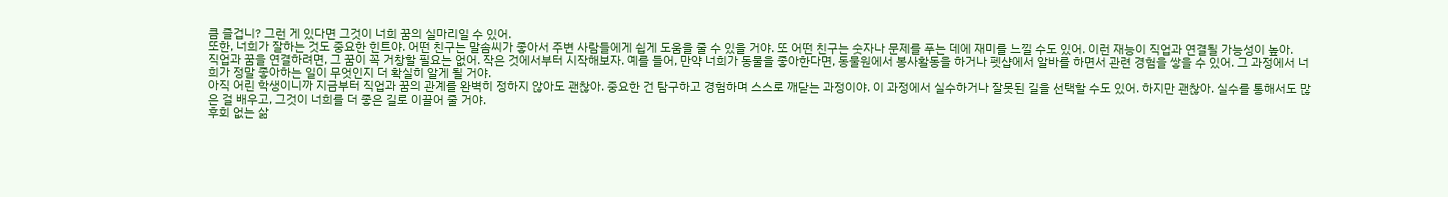큼 즐겁니? 그런 게 있다면 그것이 너희 꿈의 실마리일 수 있어.
또한, 너희가 잘하는 것도 중요한 힌트야. 어떤 친구는 말솜씨가 좋아서 주변 사람들에게 쉽게 도움을 줄 수 있을 거야. 또 어떤 친구는 숫자나 문제를 푸는 데에 재미를 느낄 수도 있어. 이런 재능이 직업과 연결될 가능성이 높아.
직업과 꿈을 연결하려면, 그 꿈이 꼭 거창할 필요는 없어. 작은 것에서부터 시작해보자. 예를 들어, 만약 너희가 동물을 좋아한다면, 동물원에서 봉사활동을 하거나 펫샵에서 알바를 하면서 관련 경험을 쌓을 수 있어. 그 과정에서 너희가 정말 좋아하는 일이 무엇인지 더 확실히 알게 될 거야.
아직 어린 학생이니까 지금부터 직업과 꿈의 관계를 완벽히 정하지 않아도 괜찮아. 중요한 건 탐구하고 경험하며 스스로 깨닫는 과정이야. 이 과정에서 실수하거나 잘못된 길을 선택할 수도 있어. 하지만 괜찮아. 실수를 통해서도 많은 걸 배우고, 그것이 너희를 더 좋은 길로 이끌어 줄 거야.
후회 없는 삶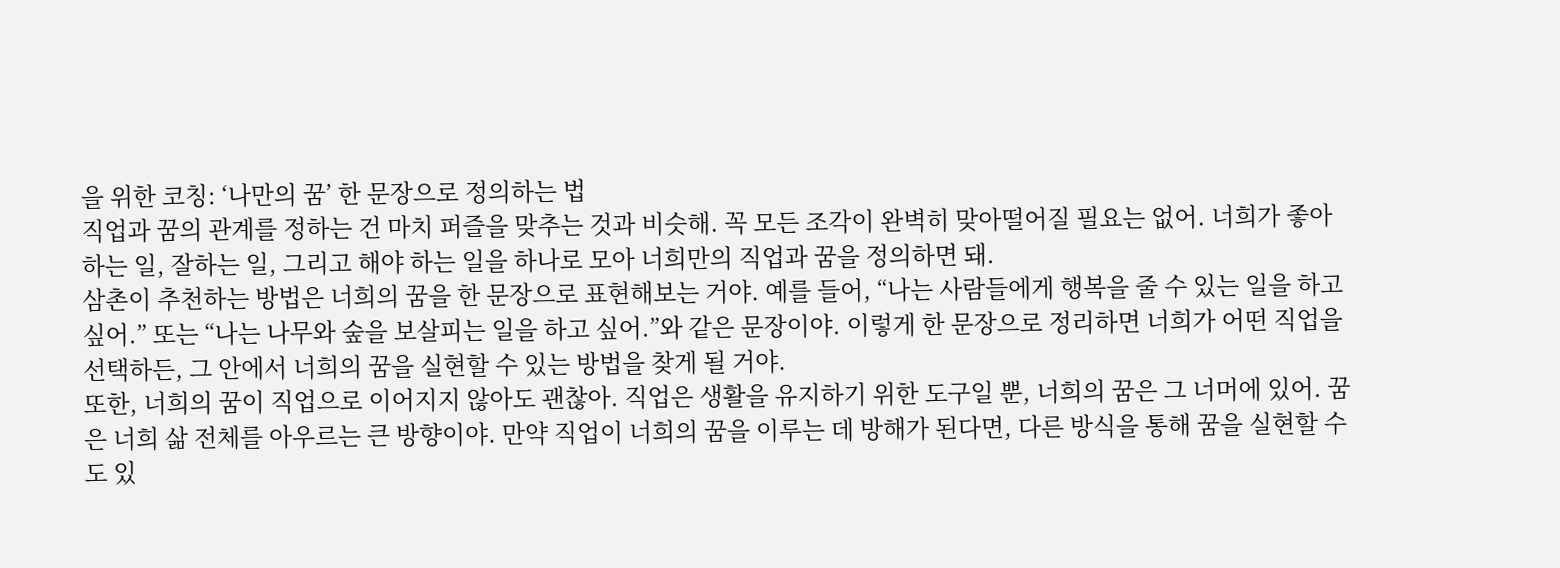을 위한 코칭: ‘나만의 꿈’ 한 문장으로 정의하는 법
직업과 꿈의 관계를 정하는 건 마치 퍼즐을 맞추는 것과 비슷해. 꼭 모든 조각이 완벽히 맞아떨어질 필요는 없어. 너희가 좋아하는 일, 잘하는 일, 그리고 해야 하는 일을 하나로 모아 너희만의 직업과 꿈을 정의하면 돼.
삼촌이 추천하는 방법은 너희의 꿈을 한 문장으로 표현해보는 거야. 예를 들어, “나는 사람들에게 행복을 줄 수 있는 일을 하고 싶어.” 또는 “나는 나무와 숲을 보살피는 일을 하고 싶어.”와 같은 문장이야. 이렇게 한 문장으로 정리하면 너희가 어떤 직업을 선택하든, 그 안에서 너희의 꿈을 실현할 수 있는 방법을 찾게 될 거야.
또한, 너희의 꿈이 직업으로 이어지지 않아도 괜찮아. 직업은 생활을 유지하기 위한 도구일 뿐, 너희의 꿈은 그 너머에 있어. 꿈은 너희 삶 전체를 아우르는 큰 방향이야. 만약 직업이 너희의 꿈을 이루는 데 방해가 된다면, 다른 방식을 통해 꿈을 실현할 수도 있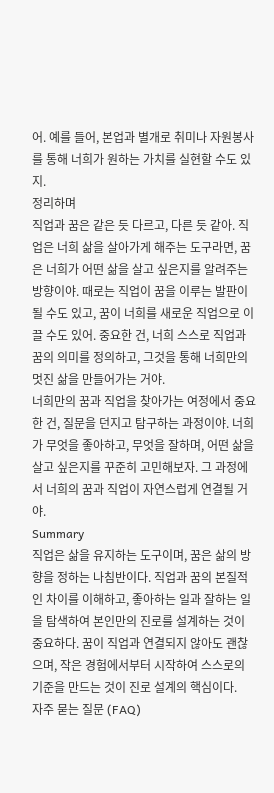어. 예를 들어, 본업과 별개로 취미나 자원봉사를 통해 너희가 원하는 가치를 실현할 수도 있지.
정리하며
직업과 꿈은 같은 듯 다르고, 다른 듯 같아. 직업은 너희 삶을 살아가게 해주는 도구라면, 꿈은 너희가 어떤 삶을 살고 싶은지를 알려주는 방향이야. 때로는 직업이 꿈을 이루는 발판이 될 수도 있고, 꿈이 너희를 새로운 직업으로 이끌 수도 있어. 중요한 건, 너희 스스로 직업과 꿈의 의미를 정의하고, 그것을 통해 너희만의 멋진 삶을 만들어가는 거야.
너희만의 꿈과 직업을 찾아가는 여정에서 중요한 건, 질문을 던지고 탐구하는 과정이야. 너희가 무엇을 좋아하고, 무엇을 잘하며, 어떤 삶을 살고 싶은지를 꾸준히 고민해보자. 그 과정에서 너희의 꿈과 직업이 자연스럽게 연결될 거야.
Summary
직업은 삶을 유지하는 도구이며, 꿈은 삶의 방향을 정하는 나침반이다. 직업과 꿈의 본질적인 차이를 이해하고, 좋아하는 일과 잘하는 일을 탐색하여 본인만의 진로를 설계하는 것이 중요하다. 꿈이 직업과 연결되지 않아도 괜찮으며, 작은 경험에서부터 시작하여 스스로의 기준을 만드는 것이 진로 설계의 핵심이다.
자주 묻는 질문 (FAQ)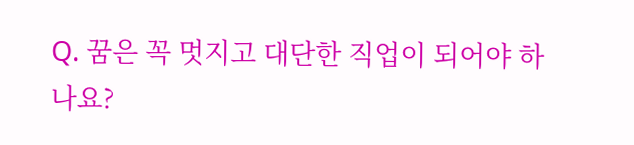Q. 꿈은 꼭 멋지고 대단한 직업이 되어야 하나요?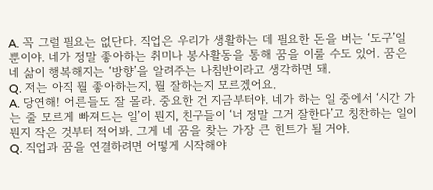A. 꼭 그럴 필요는 없단다. 직업은 우리가 생활하는 데 필요한 돈을 버는 ‘도구’일 뿐이야. 네가 정말 좋아하는 취미나 봉사활동을 통해 꿈을 이룰 수도 있어. 꿈은 네 삶이 행복해지는 ‘방향’을 알려주는 나침반이라고 생각하면 돼.
Q. 저는 아직 뭘 좋아하는지, 뭘 잘하는지 모르겠어요.
A. 당연해! 어른들도 잘 몰라. 중요한 건 지금부터야. 네가 하는 일 중에서 ‘시간 가는 줄 모르게 빠져드는 일’이 뭔지, 친구들이 ‘너 정말 그거 잘한다’고 칭찬하는 일이 뭔지 작은 것부터 적어봐. 그게 네 꿈을 찾는 가장 큰 힌트가 될 거야.
Q. 직업과 꿈을 연결하려면 어떻게 시작해야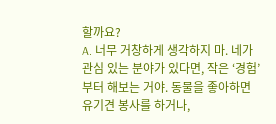할까요?
A. 너무 거창하게 생각하지 마. 네가 관심 있는 분야가 있다면, 작은 ‘경험’부터 해보는 거야. 동물을 좋아하면 유기견 봉사를 하거나,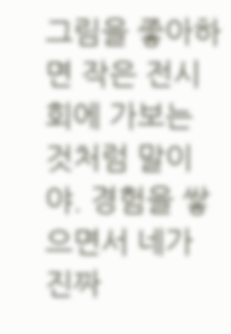그림을 좋아하면 작은 전시회에 가보는 것처럼 말이야. 경험을 쌓으면서 네가 진짜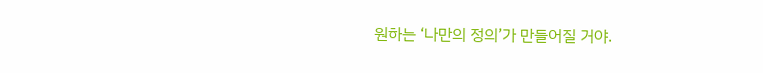원하는 ‘나만의 정의’가 만들어질 거야.